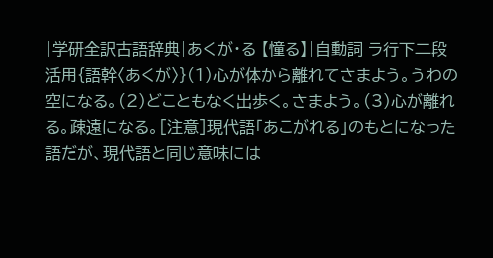|学研全訳古語辞典|あくが・る 【憧る】|自動詞 ラ行下二段活用{語幹〈あくが〉}(1)心が体から離れてさまよう。うわの空になる。(2)どこともなく出歩く。さまよう。(3)心が離れる。疎遠になる。[注意]現代語「あこがれる」のもとになった語だが、現代語と同じ意味には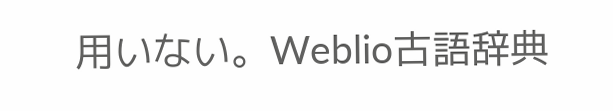用いない。Weblio古語辞典